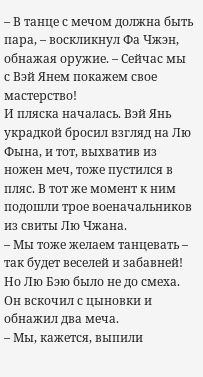– В танце с мечом должна быть пара, – воскликнул Фа Чжэн, обнажая оружие. – Сейчас мы с Вэй Янем покажем свое мастерство!
И пляска началась. Вэй Янь украдкой бросил взгляд на Лю Фына, и тот, выхватив из ножен меч, тоже пустился в пляс. В тот же момент к ним подошли трое военачальников из свиты Лю Чжана.
– Мы тоже желаем танцевать – так будет веселей и забавней!
Но Лю Бэю было не до смеха. Он вскочил с цыновки и обнажил два меча.
– Мы, кажется, выпили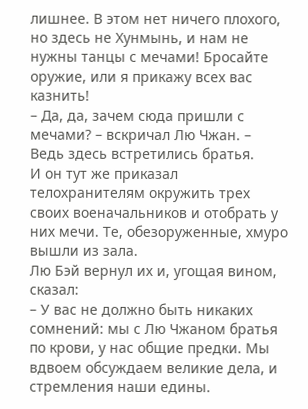лишнее. В этом нет ничего плохого, но здесь не Хунмынь, и нам не нужны танцы с мечами! Бросайте оружие, или я прикажу всех вас казнить!
– Да, да, зачем сюда пришли с мечами? – вскричал Лю Чжан. – Ведь здесь встретились братья.
И он тут же приказал телохранителям окружить трех своих военачальников и отобрать у них мечи. Те, обезоруженные, хмуро вышли из зала.
Лю Бэй вернул их и, угощая вином, сказал:
– У вас не должно быть никаких сомнений: мы с Лю Чжаном братья по крови, у нас общие предки. Мы вдвоем обсуждаем великие дела, и стремления наши едины.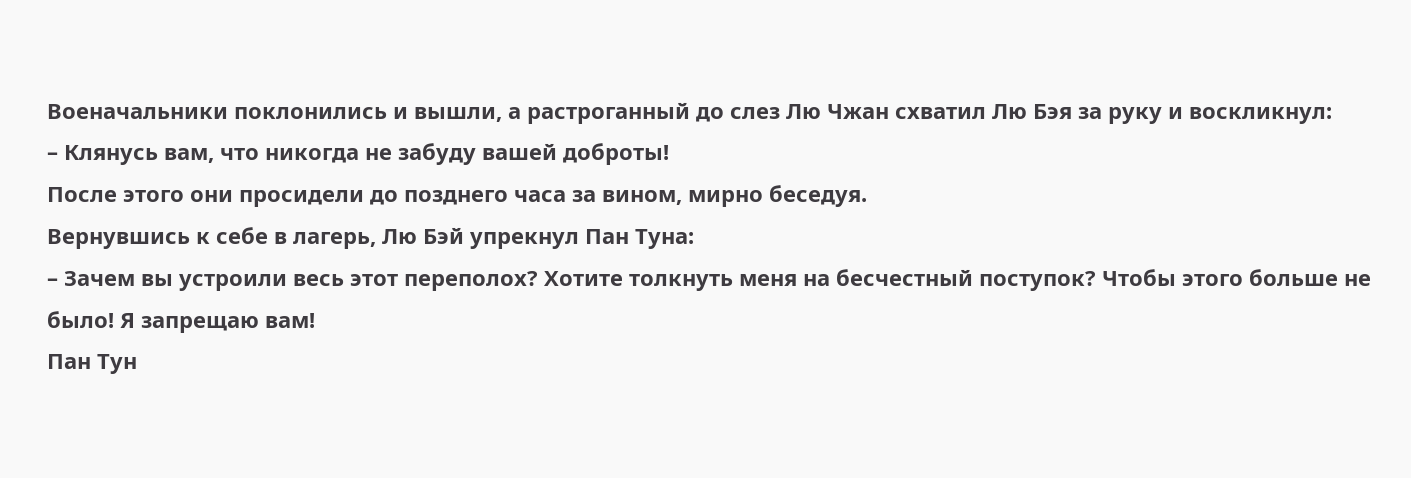Военачальники поклонились и вышли, а растроганный до слез Лю Чжан схватил Лю Бэя за руку и воскликнул:
– Клянусь вам, что никогда не забуду вашей доброты!
После этого они просидели до позднего часа за вином, мирно беседуя.
Вернувшись к себе в лагерь, Лю Бэй упрекнул Пан Туна:
– Зачем вы устроили весь этот переполох? Хотите толкнуть меня на бесчестный поступок? Чтобы этого больше не было! Я запрещаю вам!
Пан Тун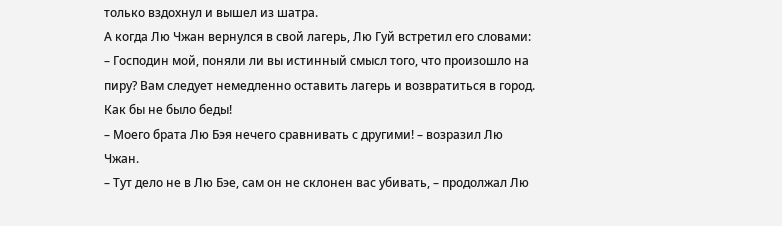только вздохнул и вышел из шатра.
А когда Лю Чжан вернулся в свой лагерь, Лю Гуй встретил его словами:
– Господин мой, поняли ли вы истинный смысл того, что произошло на пиру? Вам следует немедленно оставить лагерь и возвратиться в город. Как бы не было беды!
– Моего брата Лю Бэя нечего сравнивать с другими! – возразил Лю Чжан.
– Тут дело не в Лю Бэе, сам он не склонен вас убивать, – продолжал Лю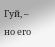Гуй, – но его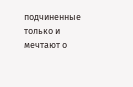подчиненные только и мечтают о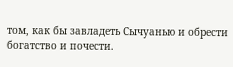том, как бы завладеть Сычуанью и обрести богатство и почести.